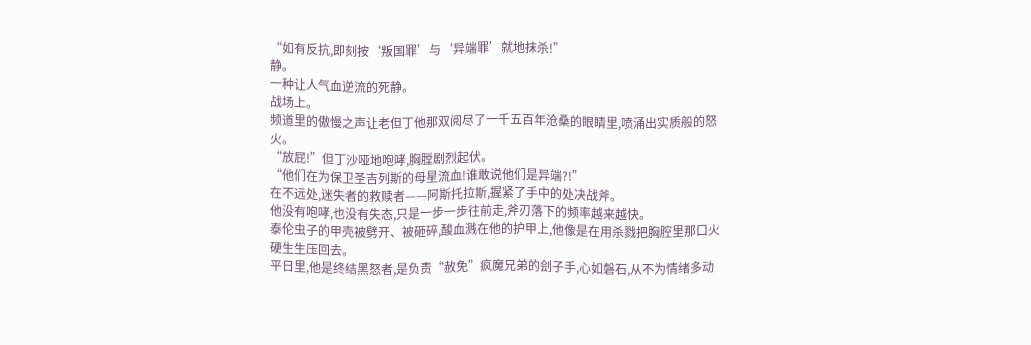“如有反抗,即刻按‘叛国罪’与‘异端罪’就地抹杀!”
静。
一种让人气血逆流的死静。
战场上。
频道里的傲慢之声让老但丁他那双阅尽了一千五百年沧桑的眼睛里,喷涌出实质般的怒火。
“放屁!”但丁沙哑地咆哮,胸膛剧烈起伏。
“他们在为保卫圣吉列斯的母星流血!谁敢说他们是异端?!”
在不远处,迷失者的救赎者——阿斯托拉斯,握紧了手中的处决战斧。
他没有咆哮,也没有失态,只是一步一步往前走,斧刃落下的频率越来越快。
泰伦虫子的甲壳被劈开、被砸碎,酸血溅在他的护甲上,他像是在用杀戮把胸腔里那口火硬生生压回去。
平日里,他是终结黑怒者,是负责“赦免”疯魔兄弟的刽子手,心如磐石,从不为情绪多动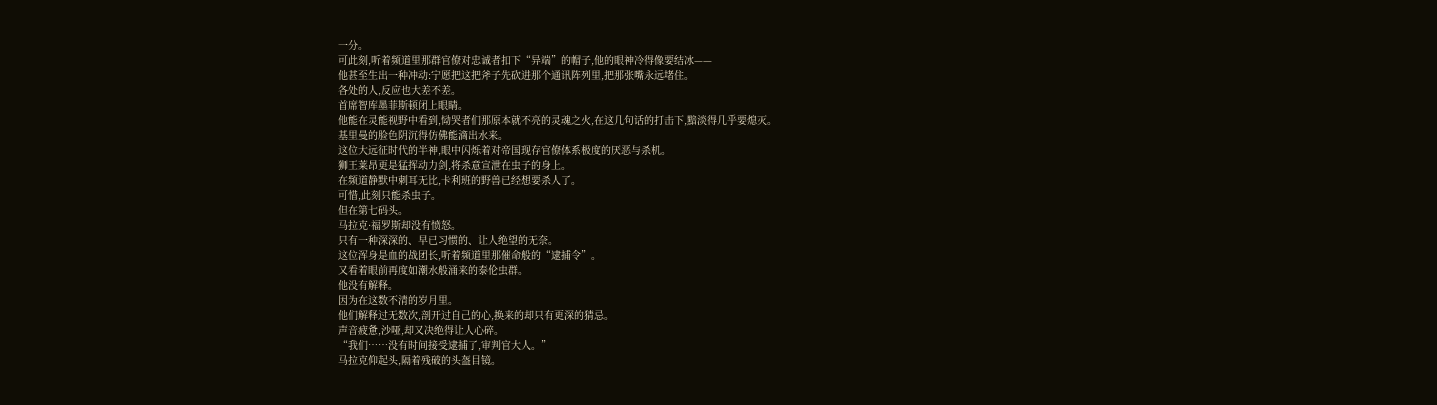一分。
可此刻,听着频道里那群官僚对忠诚者扣下“异端”的帽子,他的眼神冷得像要结冰——
他甚至生出一种冲动:宁愿把这把斧子先砍进那个通讯阵列里,把那张嘴永远堵住。
各处的人,反应也大差不差。
首席智库墨菲斯顿闭上眼睛。
他能在灵能视野中看到,恸哭者们那原本就不亮的灵魂之火,在这几句话的打击下,黯淡得几乎要熄灭。
基里曼的脸色阴沉得仿佛能滴出水来。
这位大远征时代的半神,眼中闪烁着对帝国现存官僚体系极度的厌恶与杀机。
狮王莱昂更是猛挥动力剑,将杀意宣泄在虫子的身上。
在频道静默中刺耳无比,卡利班的野兽已经想要杀人了。
可惜,此刻只能杀虫子。
但在第七码头。
马拉克·福罗斯却没有愤怒。
只有一种深深的、早已习惯的、让人绝望的无奈。
这位浑身是血的战团长,听着频道里那催命般的“逮捕令”。
又看着眼前再度如潮水般涌来的泰伦虫群。
他没有解释。
因为在这数不清的岁月里。
他们解释过无数次,剖开过自己的心,换来的却只有更深的猜忌。
声音疲惫,沙哑,却又决绝得让人心碎。
“我们……没有时间接受逮捕了,审判官大人。”
马拉克仰起头,隔着残破的头盔目镜。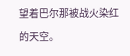望着巴尔那被战火染红的天空。